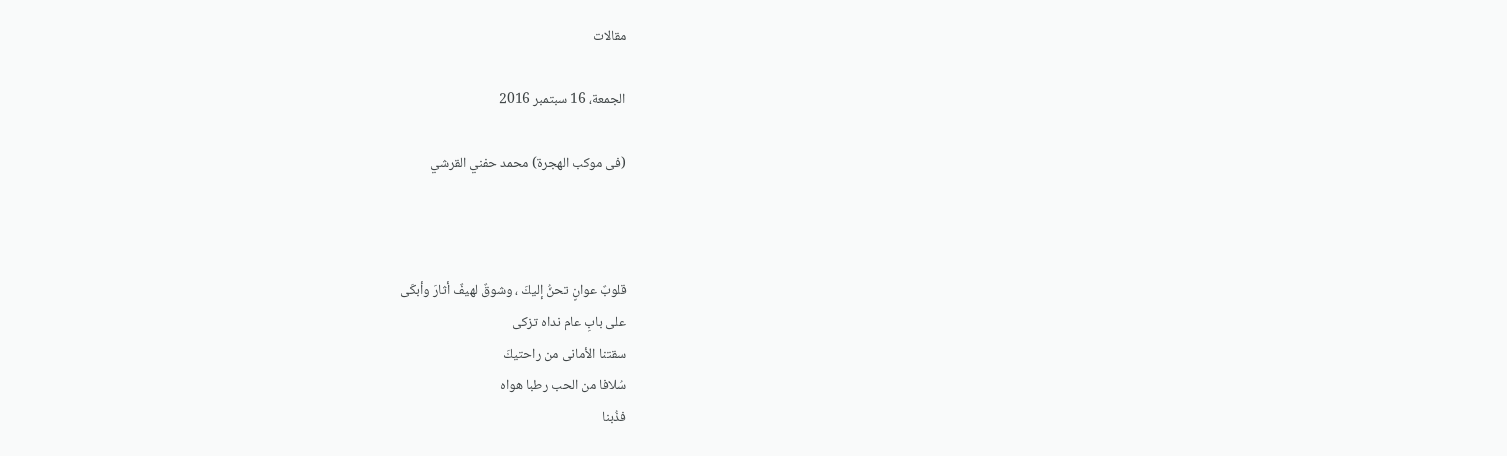مقالات

الجمعة، 16 سبتمبر 2016

(فى موكب الهجرة) محمد حفني القرشي



قلوبٌ عوانٍ تحنُّ إليكَ ، وشوقٌ لهيفٌ أثارَ وأبكَى
على بابِ عام نداه تزكى
سقتنا الأمانى من راحتيكَ
سُلافا من الحب رطبا هواه
فذُبنا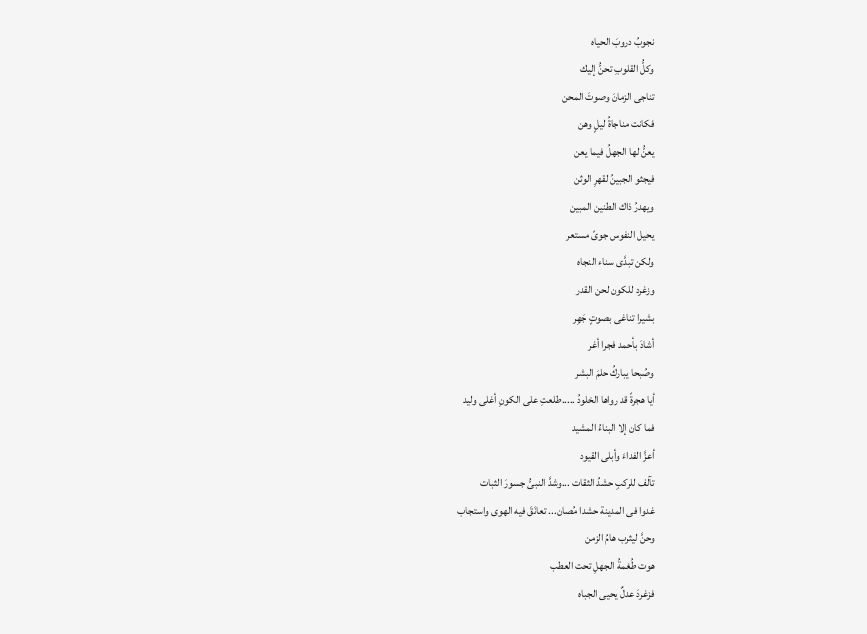نجوبُ دروبَ الحياه
وكلُّ القلوبِ تحنُّ إليك
تناجى الزمانَ وصوتَ المحن
فكانت مناجاةُ ليلٍ وهن
يعنُّ لها الجهلُ فيما يعن
فيجثو الجبينُ لقهرِ الوثن
ويهدرُ ذاك الطنين المبين
يحيل النفوس جوىً مستعر
ولكن تبدَّى سناء النجاه
وزغرد للكون لحن القدر
بشيرا تناغى بصوتٍ جَهِر
أشادَ بأحمد فجرا أغر
وصُبحا يباركُ حلمَ البشر
أيا هجرةً قد رواها الخلودُ .....طلعتِ على الكونِ أغلى وليد
فما كان إلا البناءُ المشيد
أعزَّ الفداءَ وأبلى القيود
تآلف للركبِ حشدُ الثقات ...وشدَّ النبىُّ جسورَ الثبات
غدوا فى المدينة حشدا مُصان... تعانَقَ فيه الهوى واستجاب
وحنَّ ليثرب هامُ الزمن
هوت طُغمةُ الجهلِ تحت العطب
فزغردَ عدلٌ يحيى الجباه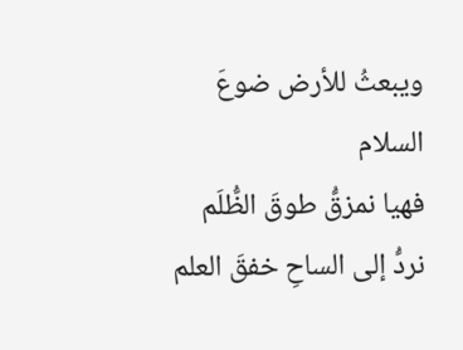ويبعثُ للأرض ضوعَ السلام
فهيا نمزقُّ طوقَ الظُّلَم
نردُّ إلى الساحِ خفقَ العلم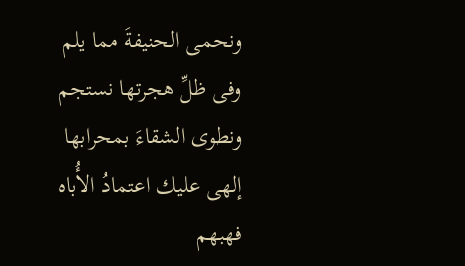ونحمى الحنيفةَ مما يلم
وفى ظلِّ هجرتها نستجم
ونطوى الشقاءَ بمحرابها
إلهى عليك اعتمادُ الأُباه
فهبهم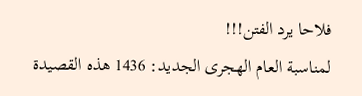فلاحا يرد الفتن!!!
لمناسبة العام الهجرى الجديد: 1436 هذه القصيدة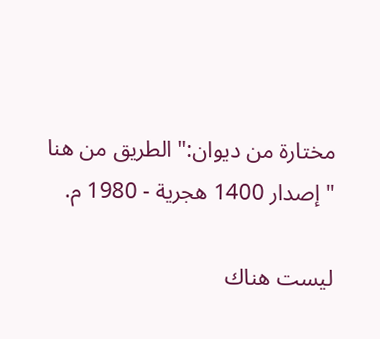مختارة من ديوان:" الطريق من هنا " إصدار 1400 هجرية - 1980 م.

ليست هناك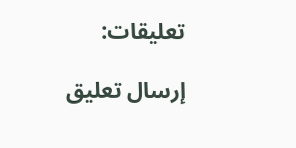تعليقات:

إرسال تعليق